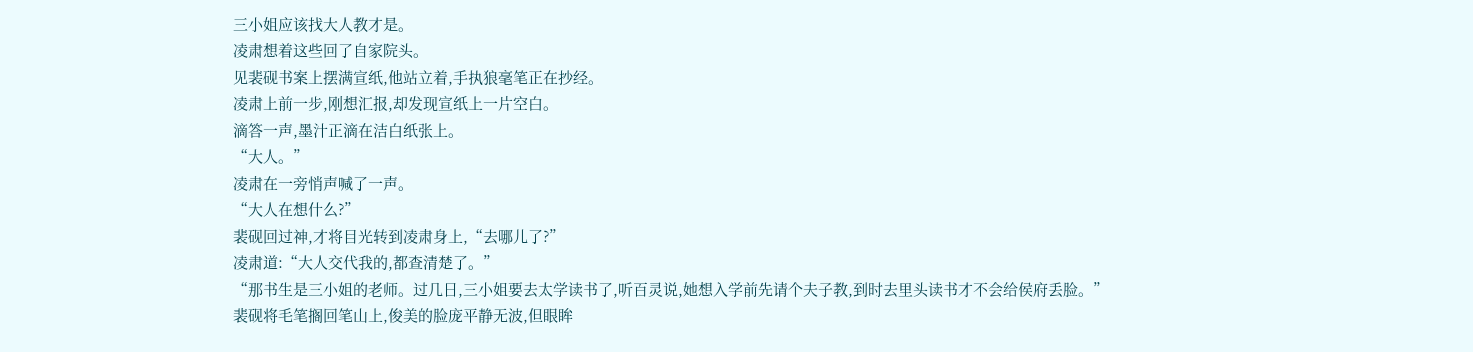三小姐应该找大人教才是。
凌肃想着这些回了自家院头。
见裴砚书案上摆满宣纸,他站立着,手执狼毫笔正在抄经。
凌肃上前一步,刚想汇报,却发现宣纸上一片空白。
滴答一声,墨汁正滴在洁白纸张上。
“大人。”
凌肃在一旁悄声喊了一声。
“大人在想什么?”
裴砚回过神,才将目光转到凌肃身上,“去哪儿了?”
凌肃道:“大人交代我的,都查清楚了。”
“那书生是三小姐的老师。过几日,三小姐要去太学读书了,听百灵说,她想入学前先请个夫子教,到时去里头读书才不会给侯府丢脸。”
裴砚将毛笔搁回笔山上,俊美的脸庞平静无波,但眼眸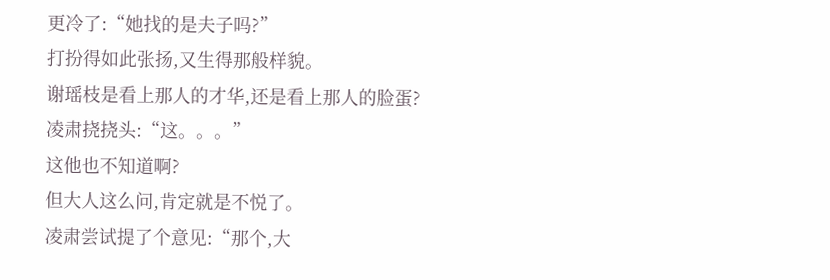更冷了:“她找的是夫子吗?”
打扮得如此张扬,又生得那般样貌。
谢瑶枝是看上那人的才华,还是看上那人的脸蛋?
凌肃挠挠头:“这。。。”
这他也不知道啊?
但大人这么问,肯定就是不悦了。
凌肃尝试提了个意见:“那个,大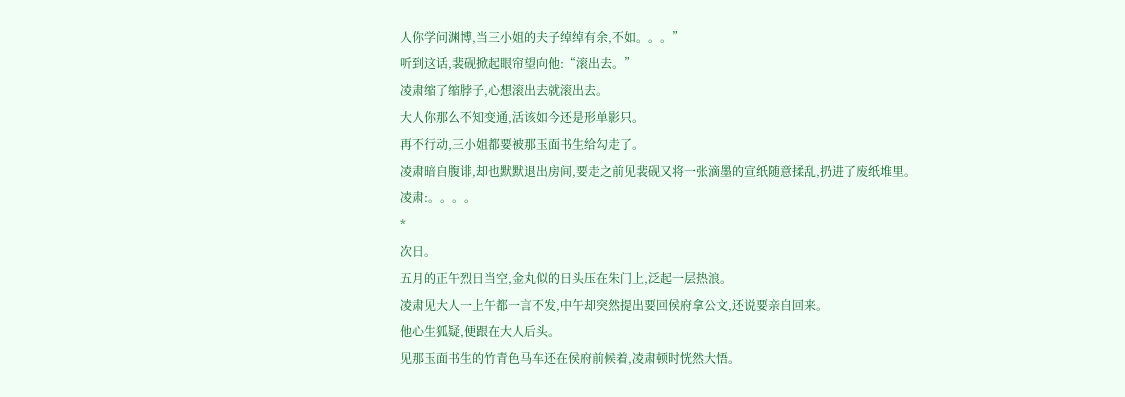人你学问渊博,当三小姐的夫子绰绰有余,不如。。。”
听到这话,裴砚掀起眼帘望向他:“滚出去。”
凌肃缩了缩脖子,心想滚出去就滚出去。
大人你那么不知变通,活该如今还是形单影只。
再不行动,三小姐都要被那玉面书生给勾走了。
凌肃暗自腹诽,却也默默退出房间,要走之前见裴砚又将一张滴墨的宣纸随意揉乱,扔进了废纸堆里。
凌肃:。。。。
*
次日。
五月的正午烈日当空,金丸似的日头压在朱门上,泛起一层热浪。
凌肃见大人一上午都一言不发,中午却突然提出要回侯府拿公文,还说要亲自回来。
他心生狐疑,便跟在大人后头。
见那玉面书生的竹青色马车还在侯府前候着,凌肃顿时恍然大悟。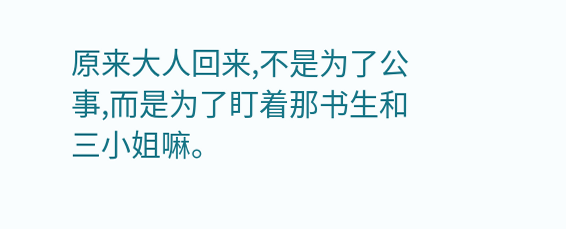原来大人回来,不是为了公事,而是为了盯着那书生和三小姐嘛。